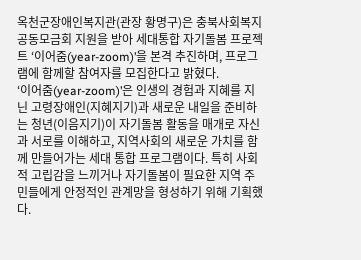옥천군장애인복지관(관장 황명구)은 충북사회복지공동모금회 지원을 받아 세대통합 자기돌봄 프로젝트 ‘이어줌(year-zoom)’을 본격 추진하며, 프로그램에 함께할 참여자를 모집한다고 밝혔다.
‘이어줌(year-zoom)’은 인생의 경험과 지혜를 지닌 고령장애인(지혜지기)과 새로운 내일을 준비하는 청년(이음지기)이 자기돌봄 활동을 매개로 자신과 서로를 이해하고, 지역사회의 새로운 가치를 함께 만들어가는 세대 통합 프로그램이다. 특히 사회적 고립감을 느끼거나 자기돌봄이 필요한 지역 주민들에게 안정적인 관계망을 형성하기 위해 기획했다.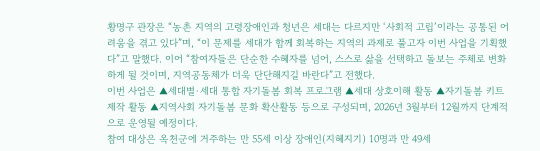황명구 관장은 “농촌 지역의 고령장애인과 청년은 세대는 다르지만 ‘사회적 고립’이라는 공통된 어려움을 겪고 있다”며, “이 문제를 세대가 함께 회복하는 지역의 과제로 풀고자 이번 사업을 기획했다”고 말했다. 이어 “참여자들은 단순한 수혜자를 넘어, 스스로 삶을 선택하고 돌보는 주체로 변화하게 될 것이며, 지역공동체가 더욱 단단해지길 바란다”고 전했다.
이번 사업은 ▲세대별·세대 통합 자기돌봄 회복 프로그램 ▲세대 상호이해 활동 ▲자기돌봄 키트제작 활동 ▲지역사회 자기돌봄 문화 확산활동 등으로 구성되며, 2026년 3월부터 12월까지 단계적으로 운영될 예정이다.
참여 대상은 옥천군에 거주하는 만 55세 이상 장애인(지혜지기) 10명과 만 49세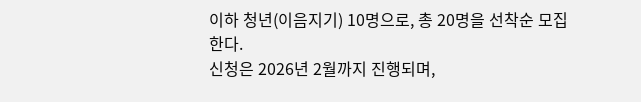이하 청년(이음지기) 10명으로, 총 20명을 선착순 모집한다.
신청은 2026년 2월까지 진행되며,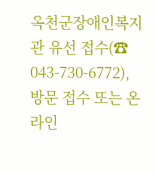옥천군장애인복지관 유선 접수(☎ 043-730-6772), 방문 접수 또는 온라인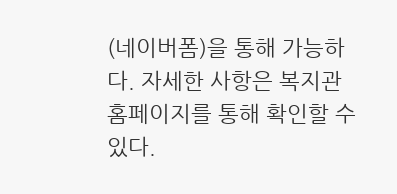(네이버폼)을 통해 가능하다. 자세한 사항은 복지관 홈페이지를 통해 확인할 수 있다.